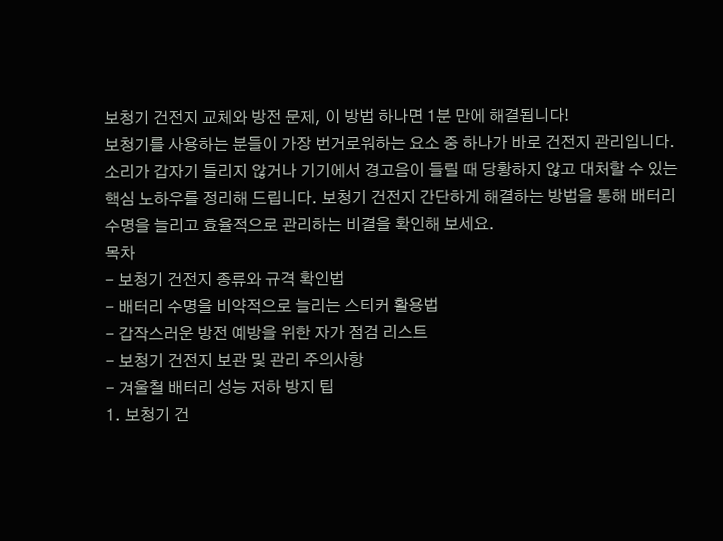보청기 건전지 교체와 방전 문제, 이 방법 하나면 1분 만에 해결됩니다!
보청기를 사용하는 분들이 가장 번거로워하는 요소 중 하나가 바로 건전지 관리입니다. 소리가 갑자기 들리지 않거나 기기에서 경고음이 들릴 때 당황하지 않고 대처할 수 있는 핵심 노하우를 정리해 드립니다. 보청기 건전지 간단하게 해결하는 방법을 통해 배터리 수명을 늘리고 효율적으로 관리하는 비결을 확인해 보세요.
목차
- 보청기 건전지 종류와 규격 확인법
- 배터리 수명을 비약적으로 늘리는 스티커 활용법
- 갑작스러운 방전 예방을 위한 자가 점검 리스트
- 보청기 건전지 보관 및 관리 주의사항
- 겨울철 배터리 성능 저하 방지 팁
1. 보청기 건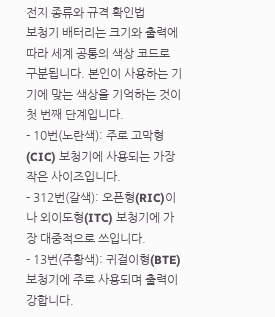전지 종류와 규격 확인법
보청기 배터리는 크기와 출력에 따라 세계 공통의 색상 코드로 구분됩니다. 본인이 사용하는 기기에 맞는 색상을 기억하는 것이 첫 번째 단계입니다.
- 10번(노란색): 주로 고막형(CIC) 보청기에 사용되는 가장 작은 사이즈입니다.
- 312번(갈색): 오픈형(RIC)이나 외이도형(ITC) 보청기에 가장 대중적으로 쓰입니다.
- 13번(주황색): 귀걸이형(BTE) 보청기에 주로 사용되며 출력이 강합니다.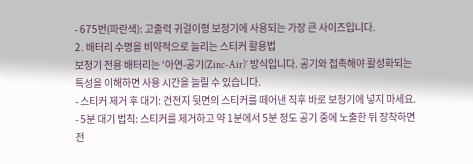- 675번(파란색): 고출력 귀걸이형 보청기에 사용되는 가장 큰 사이즈입니다.
2. 배터리 수명을 비약적으로 늘리는 스티커 활용법
보청기 전용 배터리는 ‘아연-공기(Zinc-Air)’ 방식입니다. 공기와 접촉해야 활성화되는 특성을 이해하면 사용 시간을 늘릴 수 있습니다.
- 스티커 제거 후 대기: 건전지 뒷면의 스티커를 떼어낸 직후 바로 보청기에 넣지 마세요.
- 5분 대기 법칙: 스티커를 제거하고 약 1분에서 5분 정도 공기 중에 노출한 뒤 장착하면 전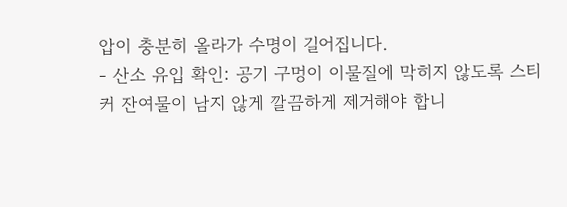압이 충분히 올라가 수명이 길어집니다.
- 산소 유입 확인: 공기 구멍이 이물질에 막히지 않도록 스티커 잔여물이 남지 않게 깔끔하게 제거해야 합니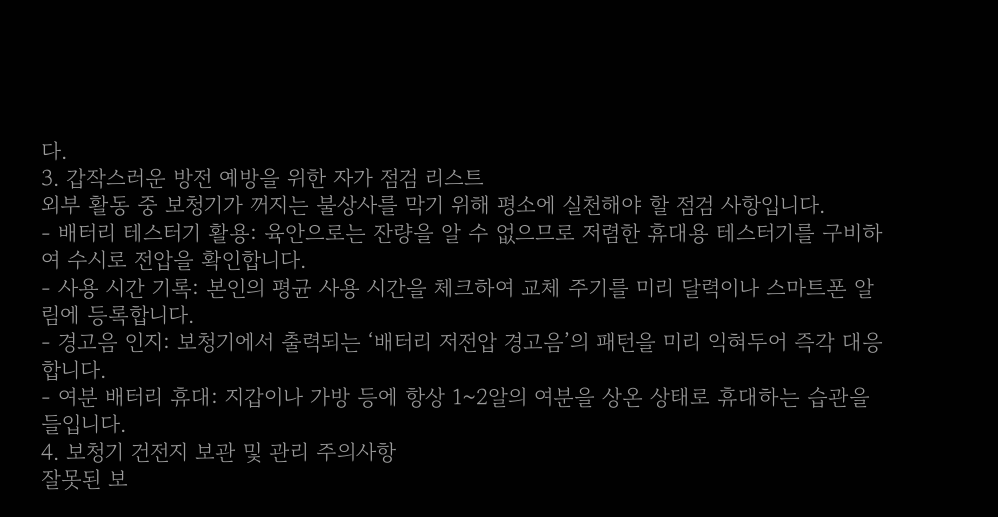다.
3. 갑작스러운 방전 예방을 위한 자가 점검 리스트
외부 활동 중 보청기가 꺼지는 불상사를 막기 위해 평소에 실천해야 할 점검 사항입니다.
- 배터리 테스터기 활용: 육안으로는 잔량을 알 수 없으므로 저렴한 휴대용 테스터기를 구비하여 수시로 전압을 확인합니다.
- 사용 시간 기록: 본인의 평균 사용 시간을 체크하여 교체 주기를 미리 달력이나 스마트폰 알림에 등록합니다.
- 경고음 인지: 보청기에서 출력되는 ‘배터리 저전압 경고음’의 패턴을 미리 익혀두어 즉각 대응합니다.
- 여분 배터리 휴대: 지갑이나 가방 등에 항상 1~2알의 여분을 상온 상태로 휴대하는 습관을 들입니다.
4. 보청기 건전지 보관 및 관리 주의사항
잘못된 보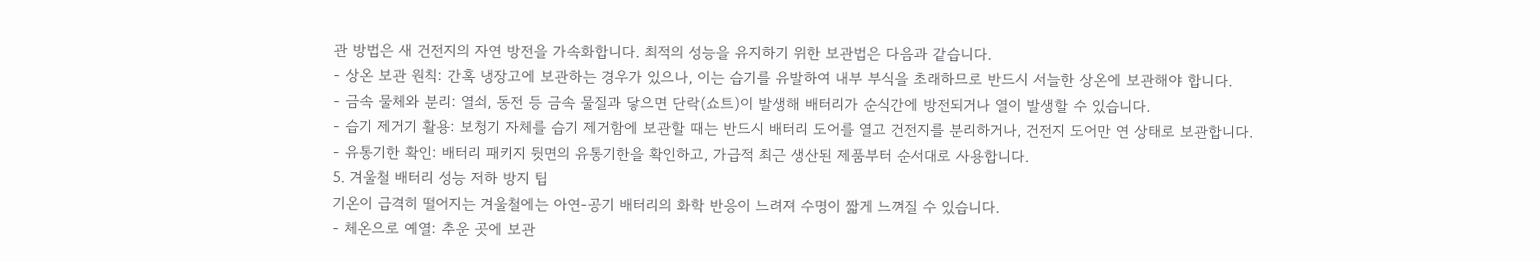관 방법은 새 건전지의 자연 방전을 가속화합니다. 최적의 성능을 유지하기 위한 보관법은 다음과 같습니다.
- 상온 보관 원칙: 간혹 냉장고에 보관하는 경우가 있으나, 이는 습기를 유발하여 내부 부식을 초래하므로 반드시 서늘한 상온에 보관해야 합니다.
- 금속 물체와 분리: 열쇠, 동전 등 금속 물질과 닿으면 단락(쇼트)이 발생해 배터리가 순식간에 방전되거나 열이 발생할 수 있습니다.
- 습기 제거기 활용: 보청기 자체를 습기 제거함에 보관할 때는 반드시 배터리 도어를 열고 건전지를 분리하거나, 건전지 도어만 연 상태로 보관합니다.
- 유통기한 확인: 배터리 패키지 뒷면의 유통기한을 확인하고, 가급적 최근 생산된 제품부터 순서대로 사용합니다.
5. 겨울철 배터리 성능 저하 방지 팁
기온이 급격히 떨어지는 겨울철에는 아연-공기 배터리의 화학 반응이 느려져 수명이 짧게 느껴질 수 있습니다.
- 체온으로 예열: 추운 곳에 보관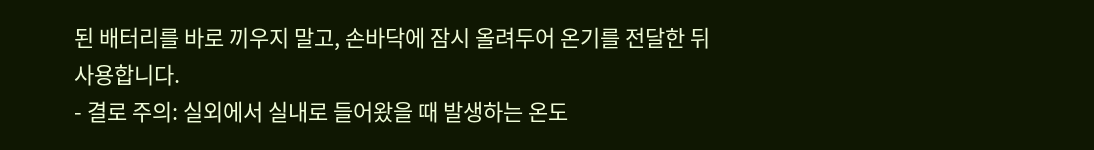된 배터리를 바로 끼우지 말고, 손바닥에 잠시 올려두어 온기를 전달한 뒤 사용합니다.
- 결로 주의: 실외에서 실내로 들어왔을 때 발생하는 온도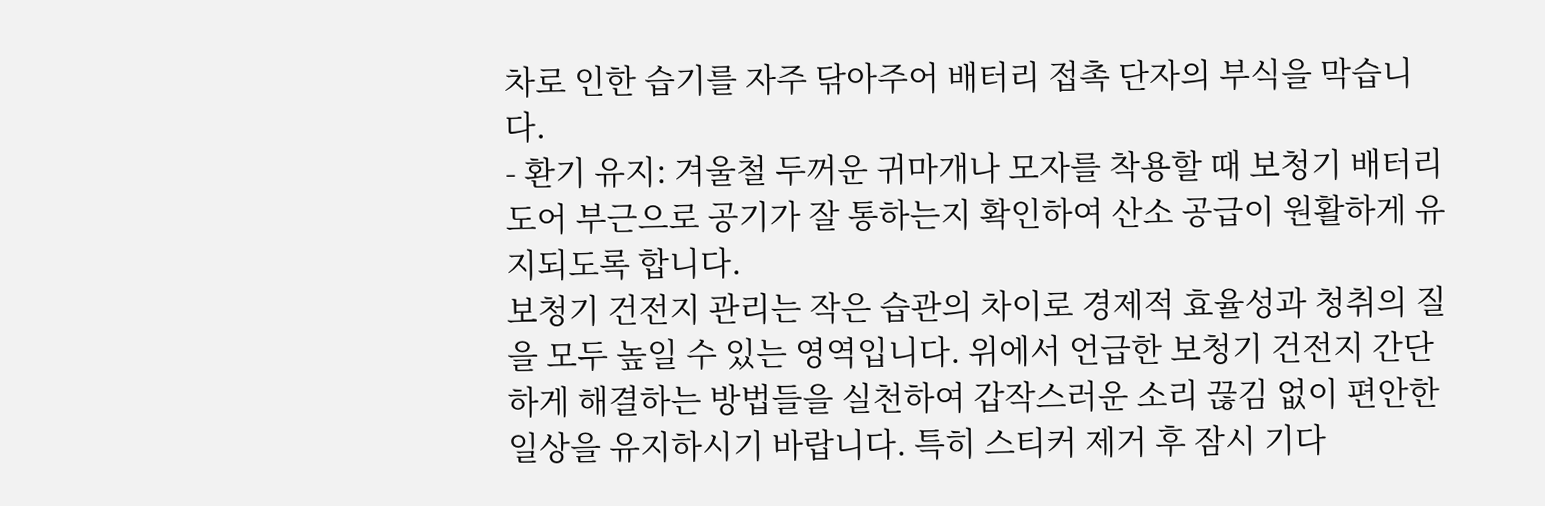차로 인한 습기를 자주 닦아주어 배터리 접촉 단자의 부식을 막습니다.
- 환기 유지: 겨울철 두꺼운 귀마개나 모자를 착용할 때 보청기 배터리 도어 부근으로 공기가 잘 통하는지 확인하여 산소 공급이 원활하게 유지되도록 합니다.
보청기 건전지 관리는 작은 습관의 차이로 경제적 효율성과 청취의 질을 모두 높일 수 있는 영역입니다. 위에서 언급한 보청기 건전지 간단하게 해결하는 방법들을 실천하여 갑작스러운 소리 끊김 없이 편안한 일상을 유지하시기 바랍니다. 특히 스티커 제거 후 잠시 기다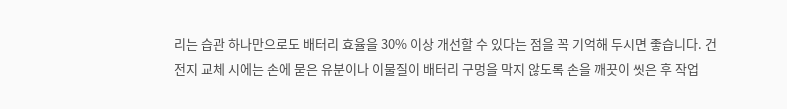리는 습관 하나만으로도 배터리 효율을 30% 이상 개선할 수 있다는 점을 꼭 기억해 두시면 좋습니다. 건전지 교체 시에는 손에 묻은 유분이나 이물질이 배터리 구멍을 막지 않도록 손을 깨끗이 씻은 후 작업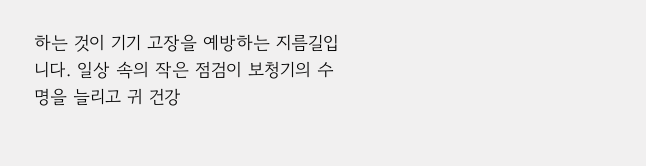하는 것이 기기 고장을 예방하는 지름길입니다. 일상 속의 작은 점검이 보청기의 수명을 늘리고 귀 건강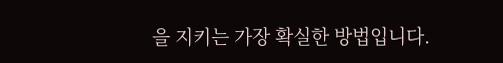을 지키는 가장 확실한 방법입니다.